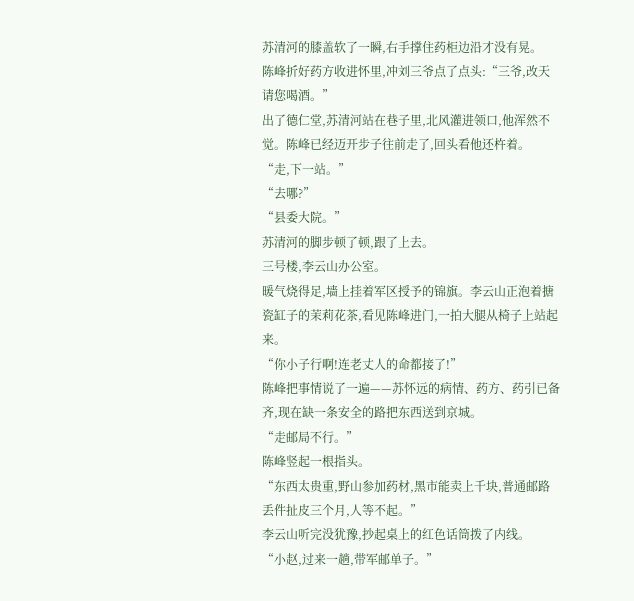苏清河的膝盖软了一瞬,右手撑住药柜边沿才没有晃。
陈峰折好药方收进怀里,冲刘三爷点了点头:“三爷,改天请您喝酒。”
出了德仁堂,苏清河站在巷子里,北风灌进领口,他浑然不觉。陈峰已经迈开步子往前走了,回头看他还杵着。
“走,下一站。”
“去哪?”
“县委大院。”
苏清河的脚步顿了顿,跟了上去。
三号楼,李云山办公室。
暖气烧得足,墙上挂着军区授予的锦旗。李云山正泡着搪瓷缸子的茉莉花茶,看见陈峰进门,一拍大腿从椅子上站起来。
“你小子行啊!连老丈人的命都接了!”
陈峰把事情说了一遍——苏怀远的病情、药方、药引已备齐,现在缺一条安全的路把东西送到京城。
“走邮局不行。”
陈峰竖起一根指头。
“东西太贵重,野山参加药材,黑市能卖上千块,普通邮路丢件扯皮三个月,人等不起。”
李云山听完没犹豫,抄起桌上的红色话筒拨了内线。
“小赵,过来一趟,带军邮单子。”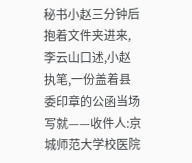秘书小赵三分钟后抱着文件夹进来,李云山口述,小赵执笔,一份盖着县委印章的公函当场写就——收件人:京城师范大学校医院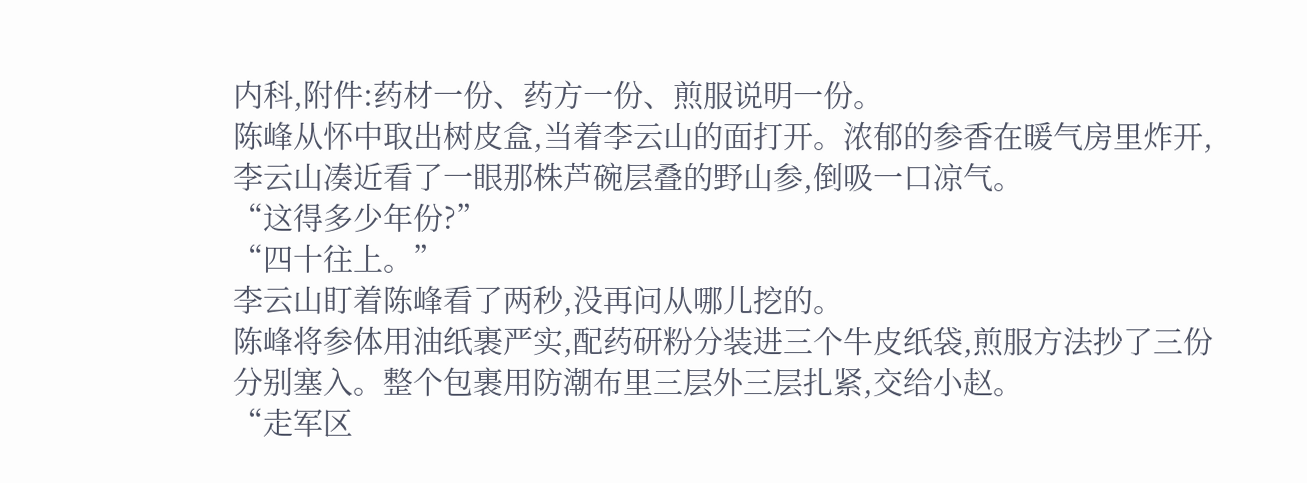内科,附件:药材一份、药方一份、煎服说明一份。
陈峰从怀中取出树皮盒,当着李云山的面打开。浓郁的参香在暖气房里炸开,李云山凑近看了一眼那株芦碗层叠的野山参,倒吸一口凉气。
“这得多少年份?”
“四十往上。”
李云山盯着陈峰看了两秒,没再问从哪儿挖的。
陈峰将参体用油纸裹严实,配药研粉分装进三个牛皮纸袋,煎服方法抄了三份分别塞入。整个包裹用防潮布里三层外三层扎紧,交给小赵。
“走军区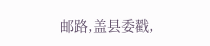邮路,盖县委戳,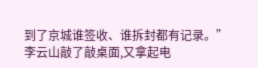到了京城谁签收、谁拆封都有记录。”
李云山敲了敲桌面,又拿起电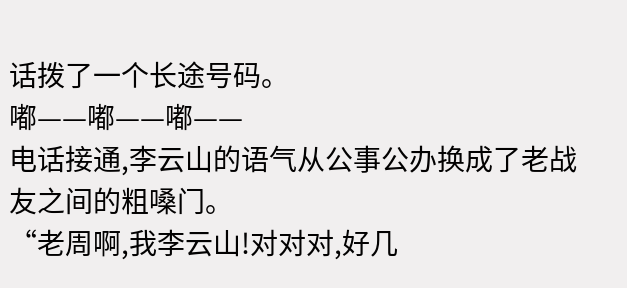话拨了一个长途号码。
嘟——嘟——嘟——
电话接通,李云山的语气从公事公办换成了老战友之间的粗嗓门。
“老周啊,我李云山!对对对,好几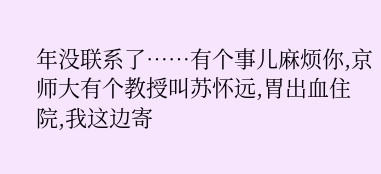年没联系了……有个事儿麻烦你,京师大有个教授叫苏怀远,胃出血住院,我这边寄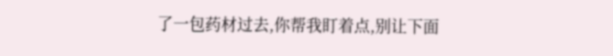了一包药材过去,你帮我盯着点,别让下面